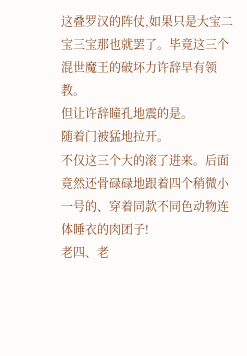这叠罗汉的阵仗,如果只是大宝二宝三宝那也就罢了。毕竟这三个混世魔王的破坏力许辞早有领教。
但让许辞瞳孔地震的是。
随着门被猛地拉开。
不仅这三个大的滚了进来。后面竟然还骨碌碌地跟着四个稍微小一号的、穿着同款不同色动物连体睡衣的肉团子!
老四、老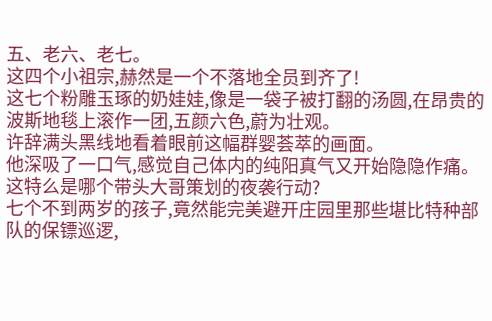五、老六、老七。
这四个小祖宗,赫然是一个不落地全员到齐了!
这七个粉雕玉琢的奶娃娃,像是一袋子被打翻的汤圆,在昂贵的波斯地毯上滚作一团,五颜六色,蔚为壮观。
许辞满头黑线地看着眼前这幅群婴荟萃的画面。
他深吸了一口气,感觉自己体内的纯阳真气又开始隐隐作痛。
这特么是哪个带头大哥策划的夜袭行动?
七个不到两岁的孩子,竟然能完美避开庄园里那些堪比特种部队的保镖巡逻,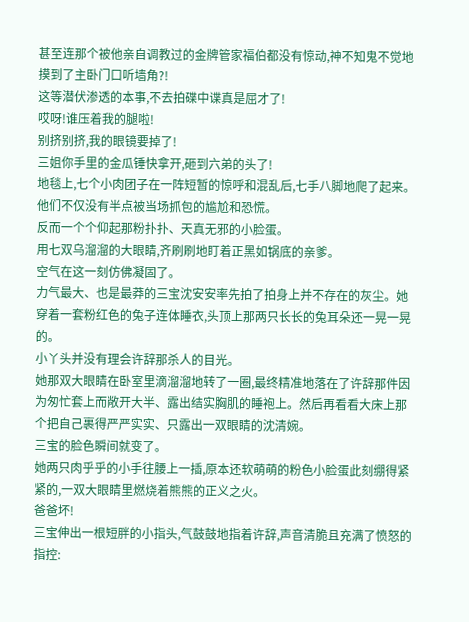甚至连那个被他亲自调教过的金牌管家福伯都没有惊动,神不知鬼不觉地摸到了主卧门口听墙角?!
这等潜伏渗透的本事,不去拍碟中谍真是屈才了!
哎呀!谁压着我的腿啦!
别挤别挤,我的眼镜要掉了!
三姐你手里的金瓜锤快拿开,砸到六弟的头了!
地毯上,七个小肉团子在一阵短暂的惊呼和混乱后,七手八脚地爬了起来。
他们不仅没有半点被当场抓包的尴尬和恐慌。
反而一个个仰起那粉扑扑、天真无邪的小脸蛋。
用七双乌溜溜的大眼睛,齐刷刷地盯着正黑如锅底的亲爹。
空气在这一刻仿佛凝固了。
力气最大、也是最莽的三宝沈安安率先拍了拍身上并不存在的灰尘。她穿着一套粉红色的兔子连体睡衣,头顶上那两只长长的兔耳朵还一晃一晃的。
小丫头并没有理会许辞那杀人的目光。
她那双大眼睛在卧室里滴溜溜地转了一圈,最终精准地落在了许辞那件因为匆忙套上而敞开大半、露出结实胸肌的睡袍上。然后再看看大床上那个把自己裹得严严实实、只露出一双眼睛的沈清婉。
三宝的脸色瞬间就变了。
她两只肉乎乎的小手往腰上一插,原本还软萌萌的粉色小脸蛋此刻绷得紧紧的,一双大眼睛里燃烧着熊熊的正义之火。
爸爸坏!
三宝伸出一根短胖的小指头,气鼓鼓地指着许辞,声音清脆且充满了愤怒的指控: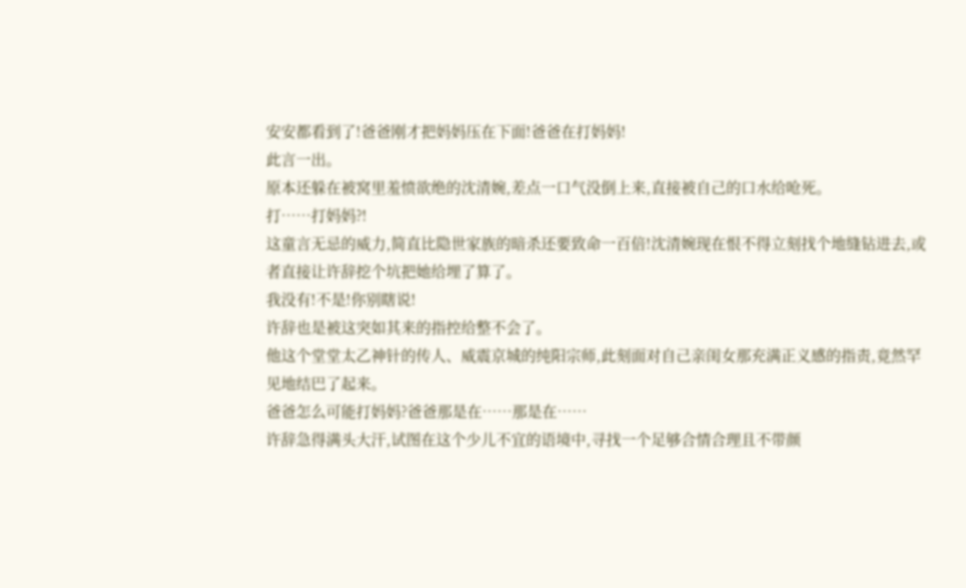安安都看到了!爸爸刚才把妈妈压在下面!爸爸在打妈妈!
此言一出。
原本还躲在被窝里羞愤欲绝的沈清婉,差点一口气没倒上来,直接被自己的口水给呛死。
打……打妈妈?!
这童言无忌的威力,简直比隐世家族的暗杀还要致命一百倍!沈清婉现在恨不得立刻找个地缝钻进去,或者直接让许辞挖个坑把她给埋了算了。
我没有!不是!你别瞎说!
许辞也是被这突如其来的指控给整不会了。
他这个堂堂太乙神针的传人、威震京城的纯阳宗师,此刻面对自己亲闺女那充满正义感的指责,竟然罕见地结巴了起来。
爸爸怎么可能打妈妈?爸爸那是在……那是在……
许辞急得满头大汗,试图在这个少儿不宜的语境中,寻找一个足够合情合理且不带颜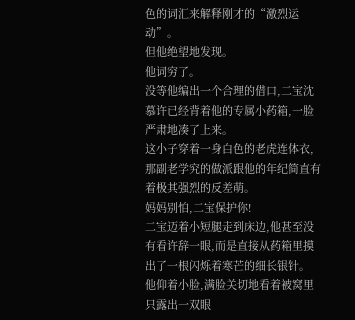色的词汇来解释刚才的“激烈运动”。
但他绝望地发现。
他词穷了。
没等他编出一个合理的借口,二宝沈慕许已经背着他的专属小药箱,一脸严肃地凑了上来。
这小子穿着一身白色的老虎连体衣,那副老学究的做派跟他的年纪简直有着极其强烈的反差萌。
妈妈别怕,二宝保护你!
二宝迈着小短腿走到床边,他甚至没有看许辞一眼,而是直接从药箱里摸出了一根闪烁着寒芒的细长银针。
他仰着小脸,满脸关切地看着被窝里只露出一双眼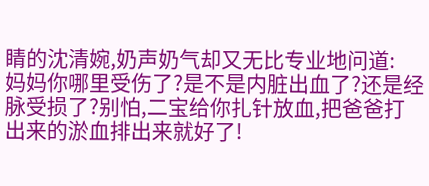睛的沈清婉,奶声奶气却又无比专业地问道:
妈妈你哪里受伤了?是不是内脏出血了?还是经脉受损了?别怕,二宝给你扎针放血,把爸爸打出来的淤血排出来就好了!